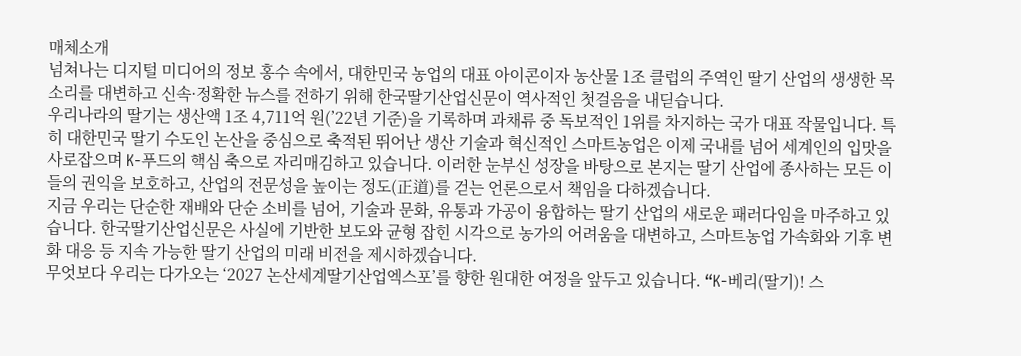매체소개
넘쳐나는 디지털 미디어의 정보 홍수 속에서, 대한민국 농업의 대표 아이콘이자 농산물 1조 클럽의 주역인 딸기 산업의 생생한 목소리를 대변하고 신속·정확한 뉴스를 전하기 위해 한국딸기산업신문이 역사적인 첫걸음을 내딛습니다.
우리나라의 딸기는 생산액 1조 4,711억 원(’22년 기준)을 기록하며 과채류 중 독보적인 1위를 차지하는 국가 대표 작물입니다. 특히 대한민국 딸기 수도인 논산을 중심으로 축적된 뛰어난 생산 기술과 혁신적인 스마트농업은 이제 국내를 넘어 세계인의 입맛을 사로잡으며 K-푸드의 핵심 축으로 자리매김하고 있습니다. 이러한 눈부신 성장을 바탕으로 본지는 딸기 산업에 종사하는 모든 이들의 권익을 보호하고, 산업의 전문성을 높이는 정도(正道)를 걷는 언론으로서 책임을 다하겠습니다.
지금 우리는 단순한 재배와 단순 소비를 넘어, 기술과 문화, 유통과 가공이 융합하는 딸기 산업의 새로운 패러다임을 마주하고 있습니다. 한국딸기산업신문은 사실에 기반한 보도와 균형 잡힌 시각으로 농가의 어려움을 대변하고, 스마트농업 가속화와 기후 변화 대응 등 지속 가능한 딸기 산업의 미래 비전을 제시하겠습니다.
무엇보다 우리는 다가오는 ‘2027 논산세계딸기산업엑스포’를 향한 원대한 여정을 앞두고 있습니다. “K-베리(딸기)! 스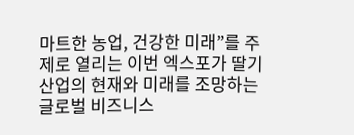마트한 농업, 건강한 미래”를 주제로 열리는 이번 엑스포가 딸기 산업의 현재와 미래를 조망하는 글로벌 비즈니스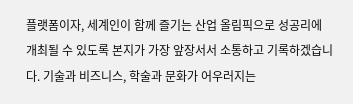플랫폼이자, 세계인이 함께 즐기는 산업 올림픽으로 성공리에 개최될 수 있도록 본지가 가장 앞장서서 소통하고 기록하겠습니다. 기술과 비즈니스, 학술과 문화가 어우러지는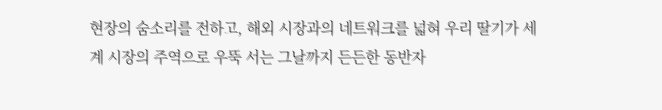현장의 숨소리를 전하고, 해외 시장과의 네트워크를 넓혀 우리 딸기가 세계 시장의 주역으로 우뚝 서는 그날까지 든든한 동반자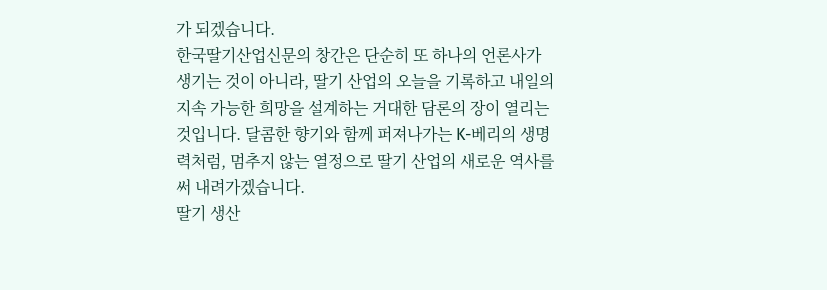가 되겠습니다.
한국딸기산업신문의 창간은 단순히 또 하나의 언론사가 생기는 것이 아니라, 딸기 산업의 오늘을 기록하고 내일의 지속 가능한 희망을 설계하는 거대한 담론의 장이 열리는 것입니다. 달콤한 향기와 함께 퍼져나가는 K-베리의 생명력처럼, 멈추지 않는 열정으로 딸기 산업의 새로운 역사를 써 내려가겠습니다.
딸기 생산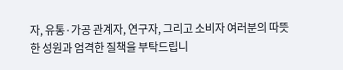자, 유통·가공 관계자, 연구자, 그리고 소비자 여러분의 따뜻한 성원과 엄격한 질책을 부탁드립니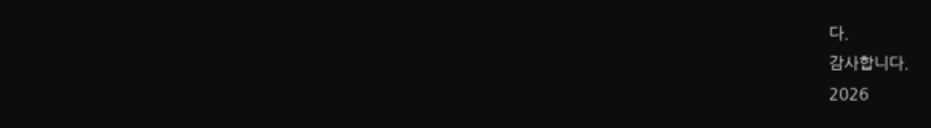다.
감사합니다.
2026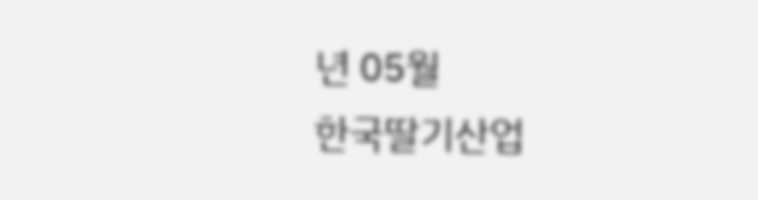년 05월
한국딸기산업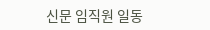신문 임직원 일동